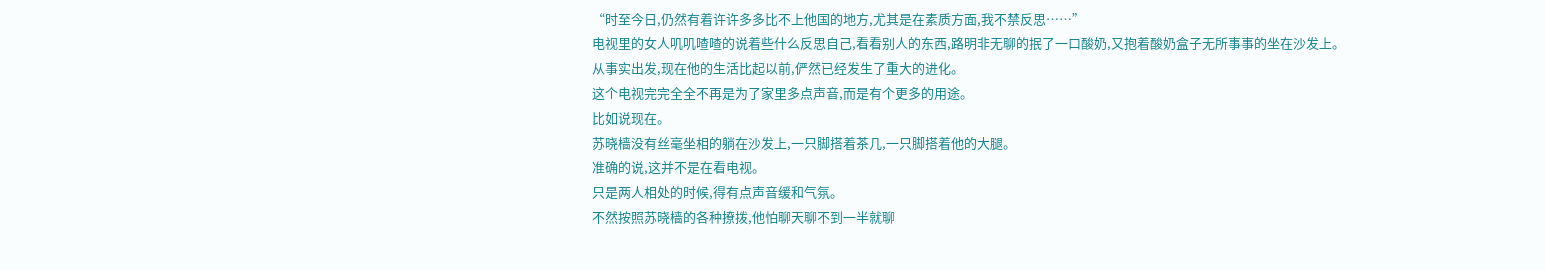“时至今日,仍然有着许许多多比不上他国的地方,尤其是在素质方面,我不禁反思……”
电视里的女人叽叽喳喳的说着些什么反思自己,看看别人的东西,路明非无聊的抿了一口酸奶,又抱着酸奶盒子无所事事的坐在沙发上。
从事实出发,现在他的生活比起以前,俨然已经发生了重大的进化。
这个电视完完全全不再是为了家里多点声音,而是有个更多的用途。
比如说现在。
苏晓樯没有丝毫坐相的躺在沙发上,一只脚搭着茶几,一只脚搭着他的大腿。
准确的说,这并不是在看电视。
只是两人相处的时候,得有点声音缓和气氛。
不然按照苏晓樯的各种撩拨,他怕聊天聊不到一半就聊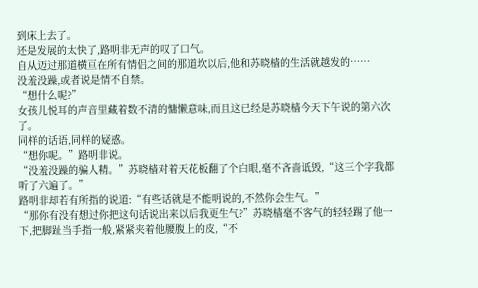到床上去了。
还是发展的太快了,路明非无声的叹了口气。
自从迈过那道横亘在所有情侣之间的那道坎以后,他和苏晓樯的生活就越发的……
没羞没躁,或者说是情不自禁。
“想什么呢?”
女孩儿悦耳的声音里藏着数不清的慵懒意味,而且这已经是苏晓樯今天下午说的第六次了。
同样的话语,同样的疑惑。
“想你呢。”路明非说。
“没羞没躁的骗人精。”苏晓樯对着天花板翻了个白眼,毫不吝啬诋毁,“这三个字我都听了六遍了。”
路明非却若有所指的说道:“有些话就是不能明说的,不然你会生气。”
“那你有没有想过你把这句话说出来以后我更生气?”苏晓樯毫不客气的轻轻踢了他一下,把脚趾当手指一般,紧紧夹着他腰腹上的皮,“不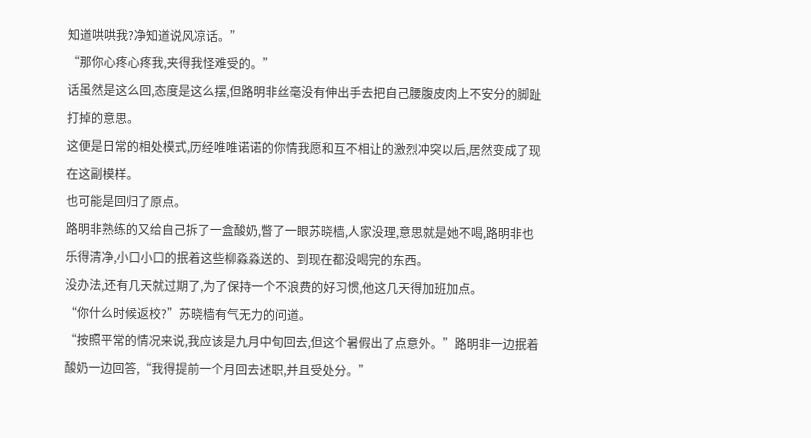知道哄哄我?净知道说风凉话。”
“那你心疼心疼我,夹得我怪难受的。”
话虽然是这么回,态度是这么摆,但路明非丝毫没有伸出手去把自己腰腹皮肉上不安分的脚趾打掉的意思。
这便是日常的相处模式,历经唯唯诺诺的你情我愿和互不相让的激烈冲突以后,居然变成了现在这副模样。
也可能是回归了原点。
路明非熟练的又给自己拆了一盒酸奶,瞥了一眼苏晓樯,人家没理,意思就是她不喝,路明非也乐得清净,小口小口的抿着这些柳淼淼送的、到现在都没喝完的东西。
没办法,还有几天就过期了,为了保持一个不浪费的好习惯,他这几天得加班加点。
“你什么时候返校?”苏晓樯有气无力的问道。
“按照平常的情况来说,我应该是九月中旬回去,但这个暑假出了点意外。”路明非一边抿着酸奶一边回答,“我得提前一个月回去述职,并且受处分。”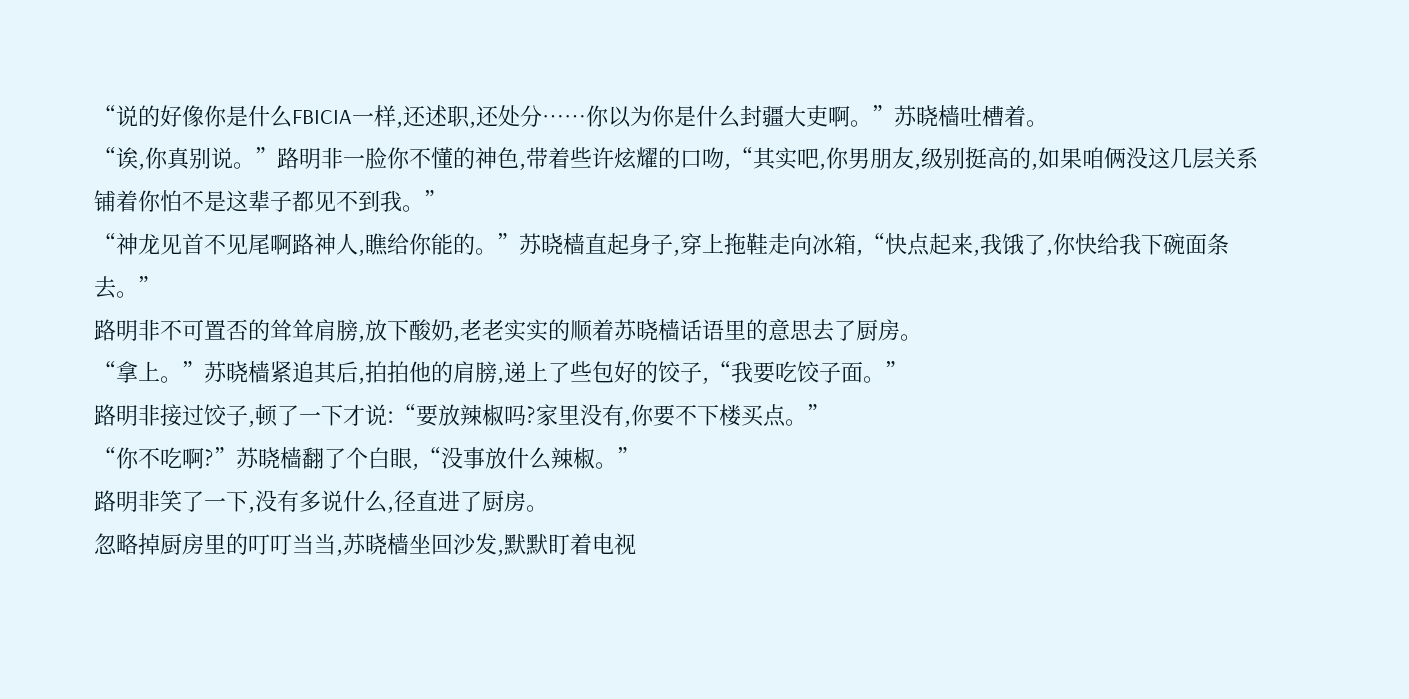“说的好像你是什么FBICIA一样,还述职,还处分……你以为你是什么封疆大吏啊。”苏晓樯吐槽着。
“诶,你真别说。”路明非一脸你不懂的神色,带着些许炫耀的口吻,“其实吧,你男朋友,级别挺高的,如果咱俩没这几层关系铺着你怕不是这辈子都见不到我。”
“神龙见首不见尾啊路神人,瞧给你能的。”苏晓樯直起身子,穿上拖鞋走向冰箱,“快点起来,我饿了,你快给我下碗面条去。”
路明非不可置否的耸耸肩膀,放下酸奶,老老实实的顺着苏晓樯话语里的意思去了厨房。
“拿上。”苏晓樯紧追其后,拍拍他的肩膀,递上了些包好的饺子,“我要吃饺子面。”
路明非接过饺子,顿了一下才说:“要放辣椒吗?家里没有,你要不下楼买点。”
“你不吃啊?”苏晓樯翻了个白眼,“没事放什么辣椒。”
路明非笑了一下,没有多说什么,径直进了厨房。
忽略掉厨房里的叮叮当当,苏晓樯坐回沙发,默默盯着电视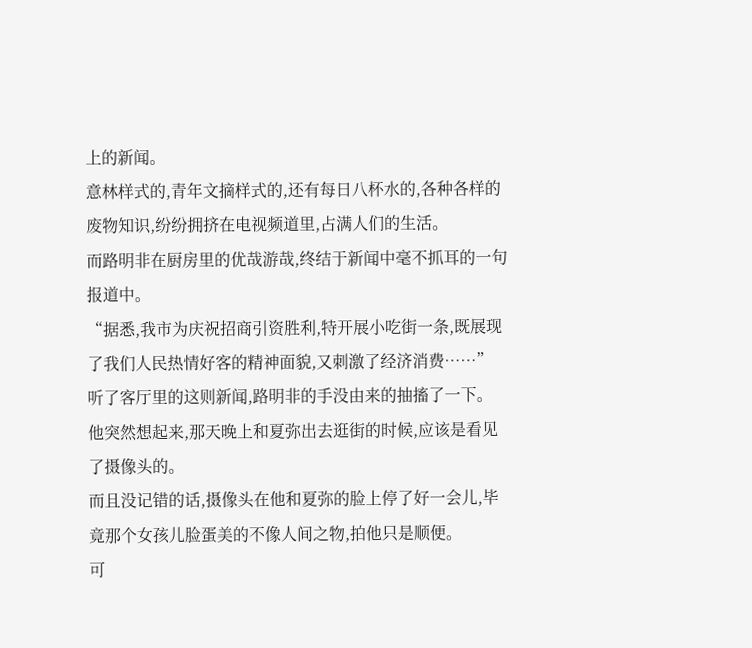上的新闻。
意林样式的,青年文摘样式的,还有每日八杯水的,各种各样的废物知识,纷纷拥挤在电视频道里,占满人们的生活。
而路明非在厨房里的优哉游哉,终结于新闻中毫不抓耳的一句报道中。
“据悉,我市为庆祝招商引资胜利,特开展小吃街一条,既展现了我们人民热情好客的精神面貌,又刺激了经济消费……”
听了客厅里的这则新闻,路明非的手没由来的抽搐了一下。
他突然想起来,那天晚上和夏弥出去逛街的时候,应该是看见了摄像头的。
而且没记错的话,摄像头在他和夏弥的脸上停了好一会儿,毕竟那个女孩儿脸蛋美的不像人间之物,拍他只是顺便。
可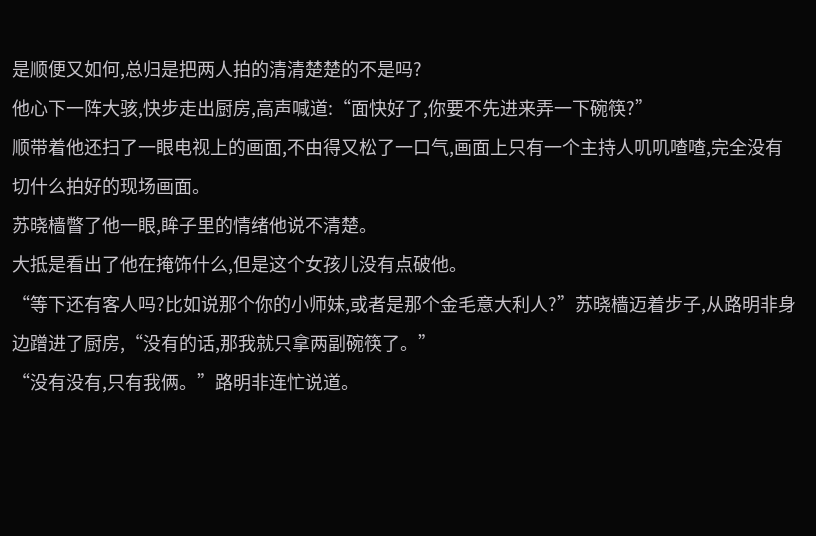是顺便又如何,总归是把两人拍的清清楚楚的不是吗?
他心下一阵大骇,快步走出厨房,高声喊道:“面快好了,你要不先进来弄一下碗筷?”
顺带着他还扫了一眼电视上的画面,不由得又松了一口气,画面上只有一个主持人叽叽喳喳,完全没有切什么拍好的现场画面。
苏晓樯瞥了他一眼,眸子里的情绪他说不清楚。
大抵是看出了他在掩饰什么,但是这个女孩儿没有点破他。
“等下还有客人吗?比如说那个你的小师妹,或者是那个金毛意大利人?”苏晓樯迈着步子,从路明非身边蹭进了厨房,“没有的话,那我就只拿两副碗筷了。”
“没有没有,只有我俩。”路明非连忙说道。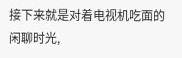接下来就是对着电视机吃面的闲聊时光,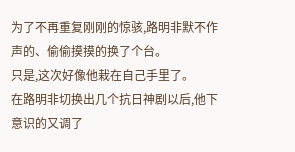为了不再重复刚刚的惊骇,路明非默不作声的、偷偷摸摸的换了个台。
只是,这次好像他栽在自己手里了。
在路明非切换出几个抗日神剧以后,他下意识的又调了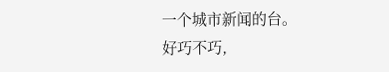一个城市新闻的台。
好巧不巧,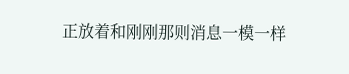正放着和刚刚那则消息一模一样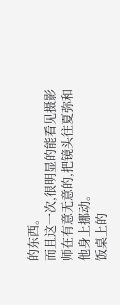的东西。
而且这一次,很明显的能看见摄影师在有意无意的,把镜头往夏弥和他身上挪动。
饭桌上的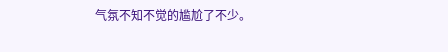气氛不知不觉的尴尬了不少。